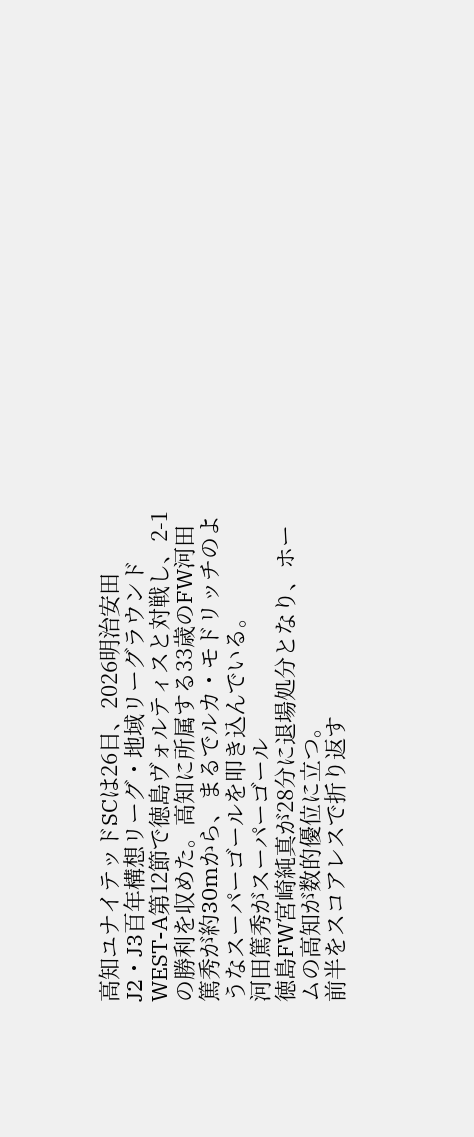高知ユナイテッドSCは26日、2026明治安田J2・J3百年構想リーグ・地域リーグラウンドWEST-A第12節で徳島ヴォルティスと対戦し、2-1の勝利を収めた。高知に所属する33歳のFW河田篤秀が約30mから、まるでルカ・モドリッチのようなスーパーゴールを叩き込んでいる。
河田篤秀がスーパーゴール
徳島FW宮崎純真が28分に退場処分となり、ホームの高知が数的優位に立つ。
前半をスコアレスで折り返す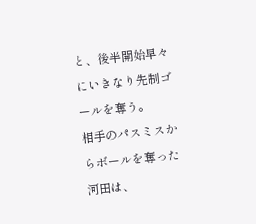と、後半開始早々にいきなり先制ゴールを奪う。
相手のパスミスからボールを奪った河田は、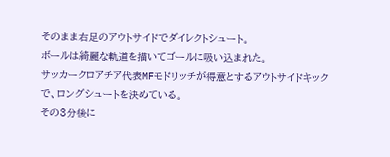そのまま右足のアウトサイドでダイレクトシュート。
ボールは綺麗な軌道を描いてゴールに吸い込まれた。
サッカークロアチア代表MFモドリッチが得意とするアウトサイドキックで、ロングシュートを決めている。
その3分後に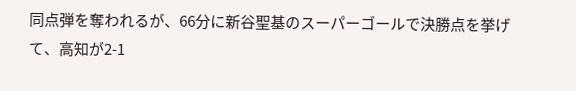同点弾を奪われるが、66分に新谷聖基のスーパーゴールで決勝点を挙げて、高知が2-1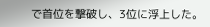で首位を撃破し、3位に浮上した。